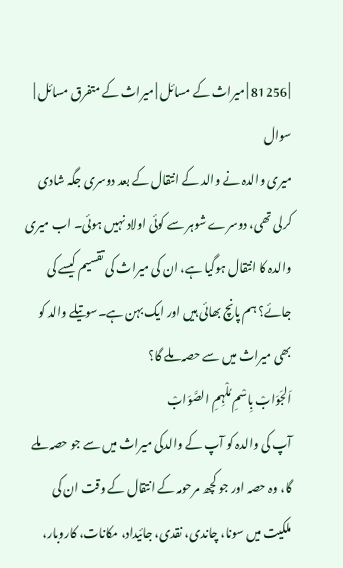| 81256 | میراث کے مسائل | میراث کے متفرق مسائل |
سوال
میری والدہ نے والد کے انتقال کے بعد دوسری جگہ شادی کرلی تھی، دوسرے شوہر سے کوئی اولاد نہیں ہوئی۔ اب میری والدہ کا انتقال ہوگیا ہے، ان کی میراث کی تقسیم کیسے کی جائے؟ ہم پانچ بھائی ہیں اور ایک بہن ہے۔سوتیلے والد کو بھی میراث میں سے حصہ ملے گا؟
اَلجَوَابْ بِاسْمِ مُلْہِمِ الصَّوَابْ
آپ کی والدہ کو آپ کے والدکی میراث میں سے جو حصہ ملے گا، وہ حصہ اور جو کچھ مرحومہ کے انتقال کے وقت ان کی ملکیت میں سونا، چاندی، نقدی، جائیداد، مکانات، کاروبار،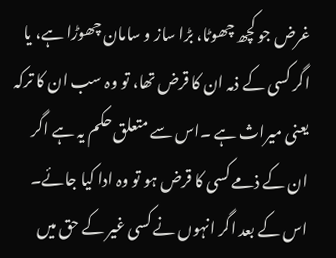غرض جو کچھ چھوٹا، بڑا ساز و سامان چھوڑا ہے، یا اگر کسی کے ذمہ ان کا قرض تھا، تو وہ سب ان کا ترکہ یعنی میراث ہے ۔اس سے متعلق حکم یہ ہے اگر ان کے ذمے کسی کا قرض ہو تو وہ ادا کیا جائے۔ اس کے بعد اگر انہوں نے کسی غیر کے حق میں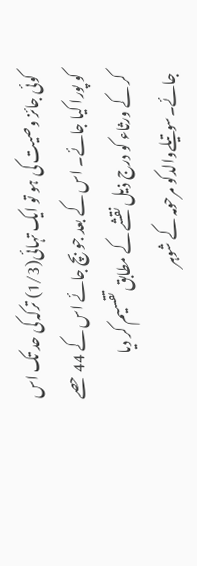کوئی جائز وصیت کی ہو تو ایک تہائی(1/3) ترکہ کی حد تک اس کو پورا کیا جائے۔ اس کے بعد جو بچ جائے اس کے 44 حصے کر کے ورثاء کو درج ذیل نقشے کے مطابق تقسیم کر دیا جائے۔سوتیلےوالدکو مرحومہ کے شوہر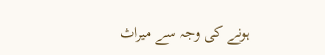ہونے کی وجہ سے میراث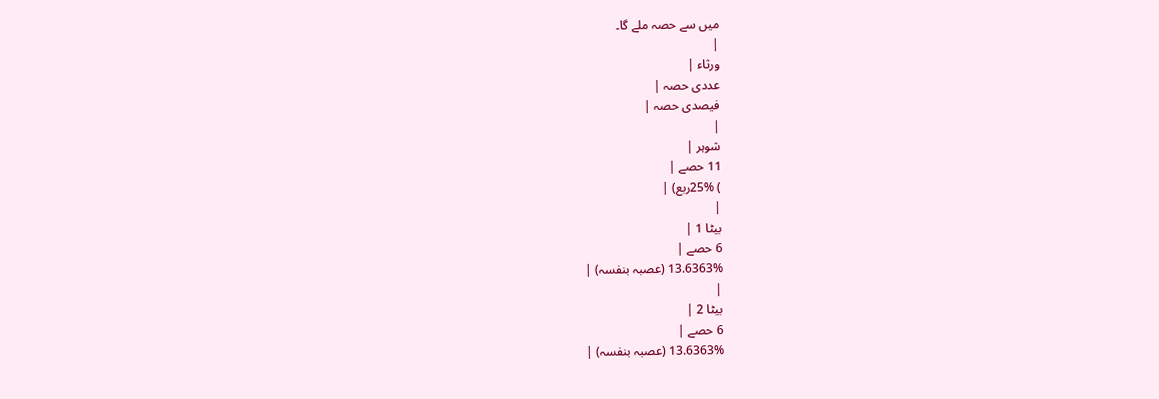میں سے حصہ ملے گا۔
|
ورثاء |
عددی حصہ |
فیصدی حصہ |
|
شوہر |
11 حصے |
) 25%ربع) |
|
بیٹا 1 |
6 حصے |
13.6363% (عصبہ بنفسہ) |
|
بیٹا 2 |
6 حصے |
13.6363% (عصبہ بنفسہ) |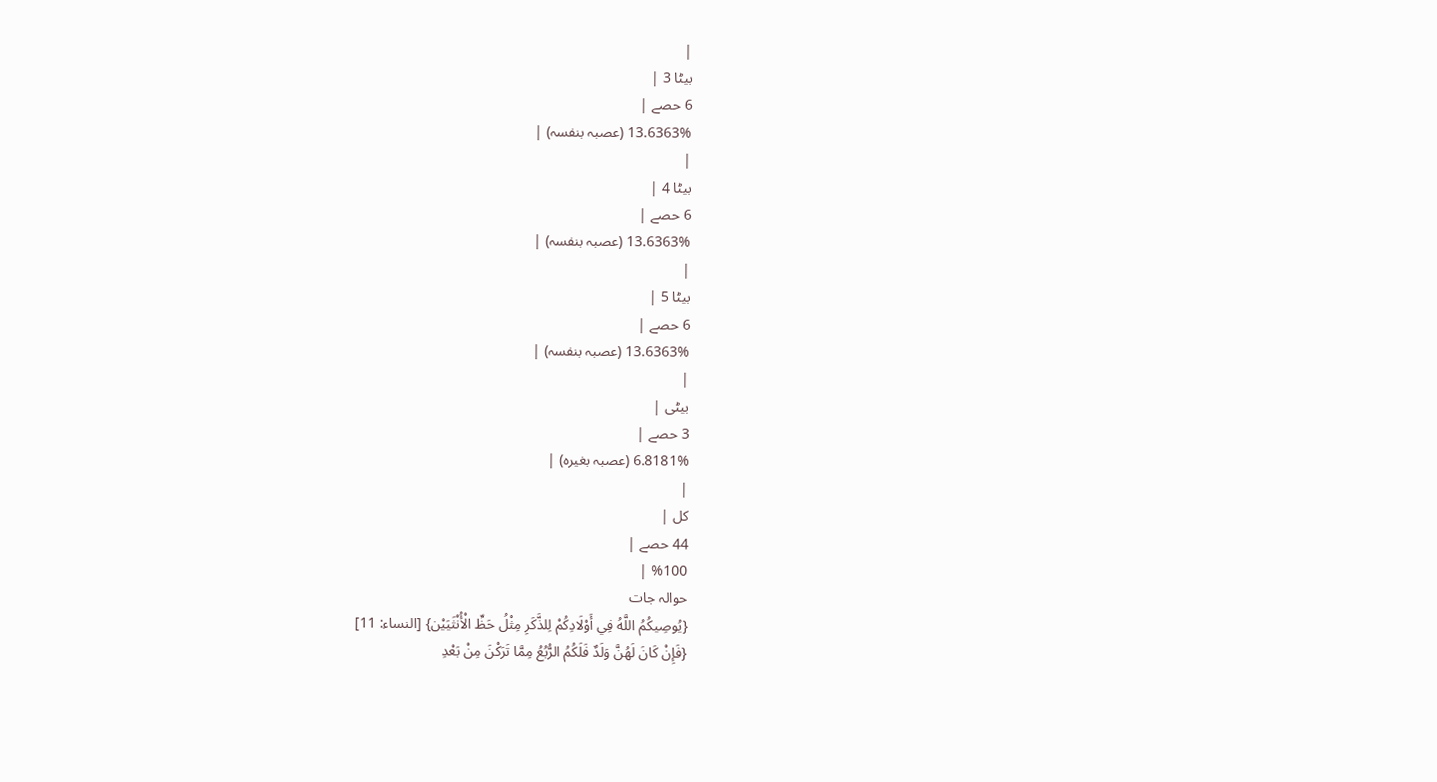|
بیٹا 3 |
6 حصے |
13.6363% (عصبہ بنفسہ) |
|
بیٹا 4 |
6 حصے |
13.6363% (عصبہ بنفسہ) |
|
بیٹا 5 |
6 حصے |
13.6363% (عصبہ بنفسہ) |
|
بیٹی |
3 حصے |
6.8181% (عصبہ بغیرہ) |
|
کل |
44 حصے |
%100 |
حوالہ جات
{يُوصِيكُمُ اللَّهُ فِي أَوْلَادِكُمْ لِلذَّكَرِ مِثْلُ حَظِّ الْأُنْثَيَيْن} [النساء: 11]
{فَإِنْ كَانَ لَهُنَّ وَلَدٌ فَلَكُمُ الرُّبُعُ مِمَّا تَرَكْنَ مِنْ بَعْدِ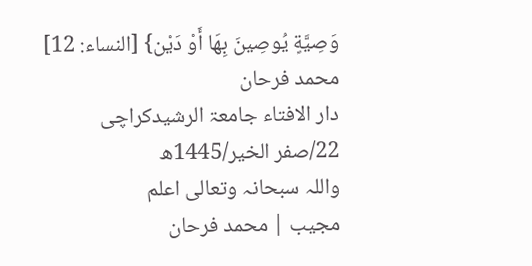وَصِيَّةٍ يُوصِينَ بِهَا أَوْ دَيْن} [النساء: 12]
محمد فرحان
دار الافتاء جامعۃ الرشیدکراچی
22/صفر الخیر/1445ھ
واللہ سبحانہ وتعالی اعلم
مجیب | محمد فرحان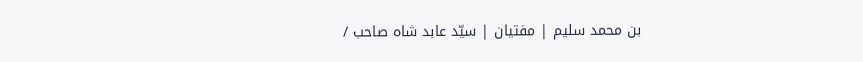بن محمد سلیم | مفتیان | سیّد عابد شاہ صاحب /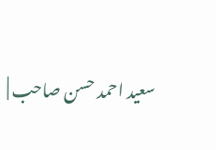سعید احمد حسن صاحب |